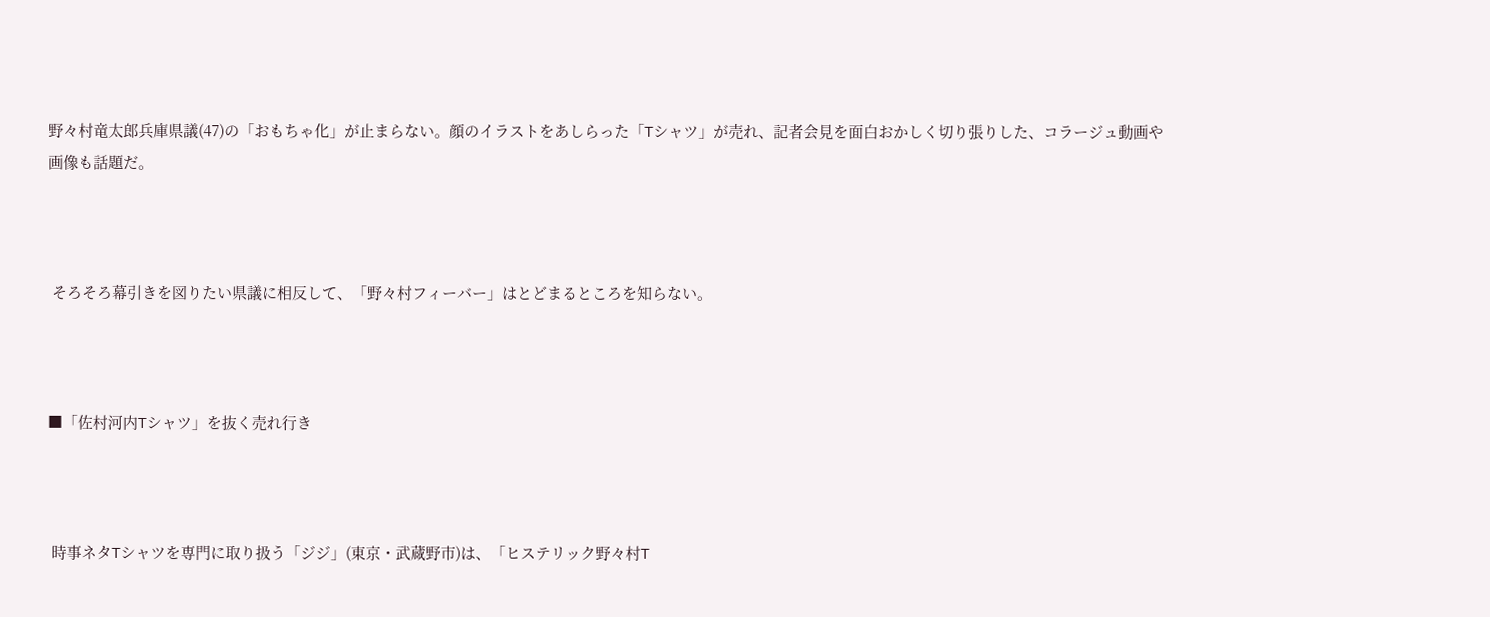野々村竜太郎兵庫県議(47)の「おもちゃ化」が止まらない。顔のイラストをあしらった「Tシャツ」が売れ、記者会見を面白おかしく切り張りした、コラージュ動画や画像も話題だ。



 そろそろ幕引きを図りたい県議に相反して、「野々村フィーバー」はとどまるところを知らない。



■「佐村河内Tシャツ」を抜く売れ行き



 時事ネタTシャツを専門に取り扱う「ジジ」(東京・武蔵野市)は、「ヒステリック野々村T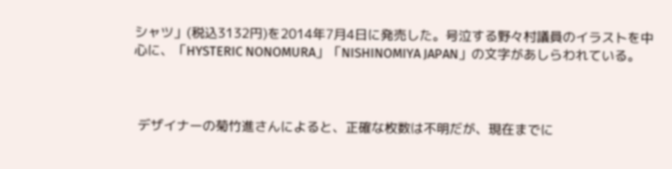シャツ」(税込3132円)を2014年7月4日に発売した。号泣する野々村議員のイラストを中心に、「HYSTERIC NONOMURA」「NISHINOMIYA JAPAN」の文字があしらわれている。



 デザイナーの菊竹進さんによると、正確な枚数は不明だが、現在までに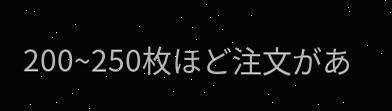200~250枚ほど注文があ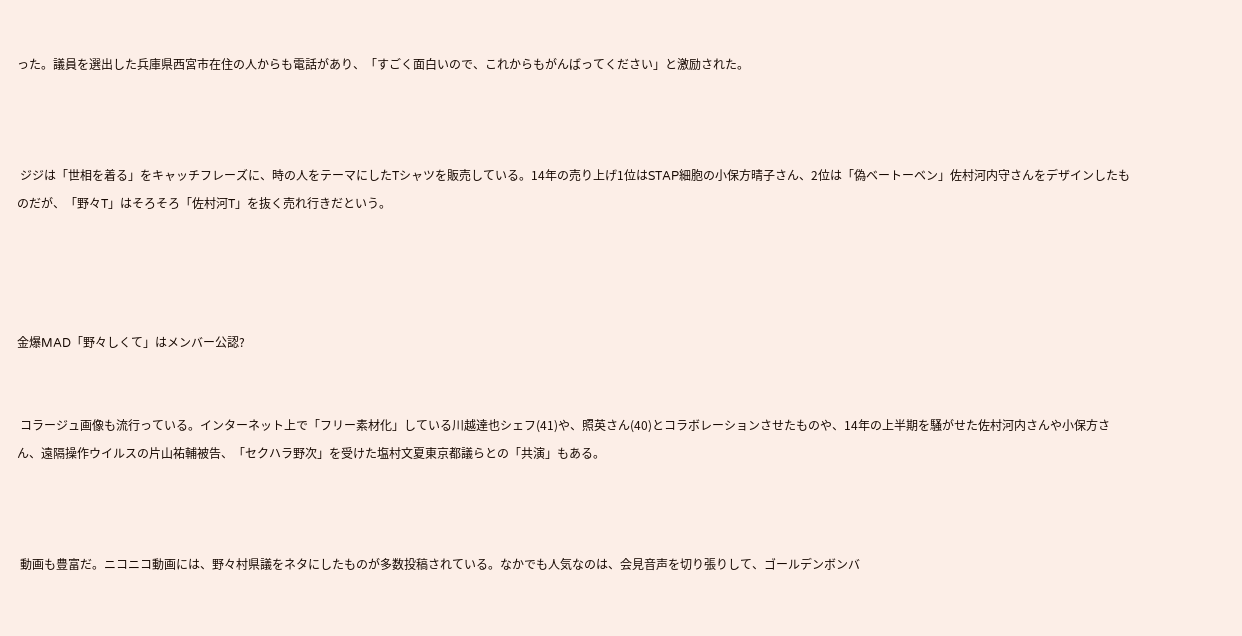った。議員を選出した兵庫県西宮市在住の人からも電話があり、「すごく面白いので、これからもがんばってください」と激励された。



 ジジは「世相を着る」をキャッチフレーズに、時の人をテーマにしたTシャツを販売している。14年の売り上げ1位はSTAP細胞の小保方晴子さん、2位は「偽ベートーベン」佐村河内守さんをデザインしたものだが、「野々T」はそろそろ「佐村河T」を抜く売れ行きだという。




金爆MAD「野々しくて」はメンバー公認?


 コラージュ画像も流行っている。インターネット上で「フリー素材化」している川越達也シェフ(41)や、照英さん(40)とコラボレーションさせたものや、14年の上半期を騒がせた佐村河内さんや小保方さん、遠隔操作ウイルスの片山祐輔被告、「セクハラ野次」を受けた塩村文夏東京都議らとの「共演」もある。



 動画も豊富だ。ニコニコ動画には、野々村県議をネタにしたものが多数投稿されている。なかでも人気なのは、会見音声を切り張りして、ゴールデンボンバ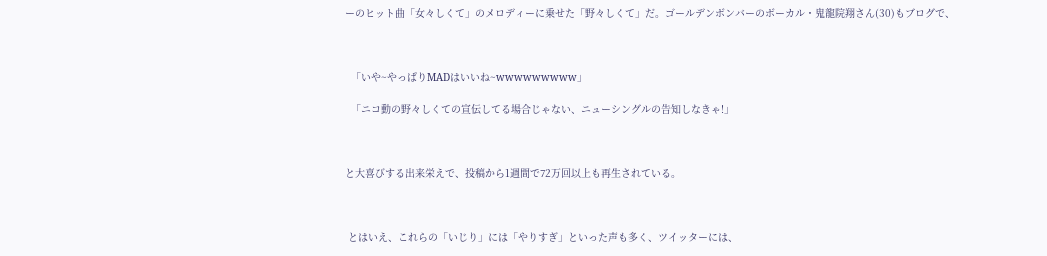ーのヒット曲「女々しくて」のメロディーに乗せた「野々しくて」だ。ゴールデンボンバーのボーカル・鬼龍院翔さん(30)もブログで、



  「いや~やっぱりMADはいいね~wwwwwwwww」

  「ニコ動の野々しくての宣伝してる場合じゃない、ニューシングルの告知しなきゃ!」



と大喜びする出来栄えで、投稿から1週間で72万回以上も再生されている。



 とはいえ、これらの「いじり」には「やりすぎ」といった声も多く、ツイッターには、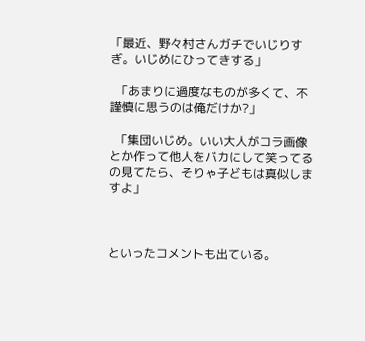「最近、野々村さんガチでいじりすぎ。いじめにひってきする」

  「あまりに過度なものが多くて、不謹慎に思うのは俺だけか?」

  「集団いじめ。いい大人がコラ画像とか作って他人をバカにして笑ってるの見てたら、そりゃ子どもは真似しますよ」



といったコメントも出ている。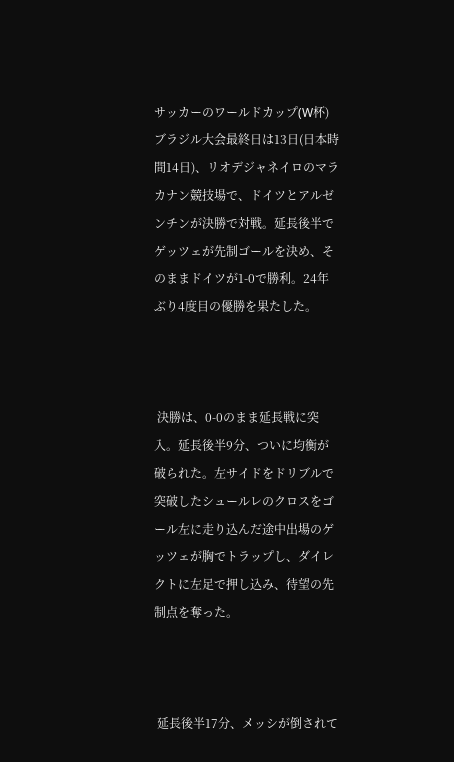サッカーのワールドカップ(W杯)ブラジル大会最終日は13日(日本時間14日)、リオデジャネイロのマラカナン競技場で、ドイツとアルゼンチンが決勝で対戦。延長後半でゲッツェが先制ゴールを決め、そのままドイツが1-0で勝利。24年ぶり4度目の優勝を果たした。



 決勝は、0-0のまま延長戦に突入。延長後半9分、ついに均衡が破られた。左サイドをドリブルで突破したシュールレのクロスをゴール左に走り込んだ途中出場のゲッツェが胸でトラップし、ダイレクトに左足で押し込み、待望の先制点を奪った。



 延長後半17分、メッシが倒されて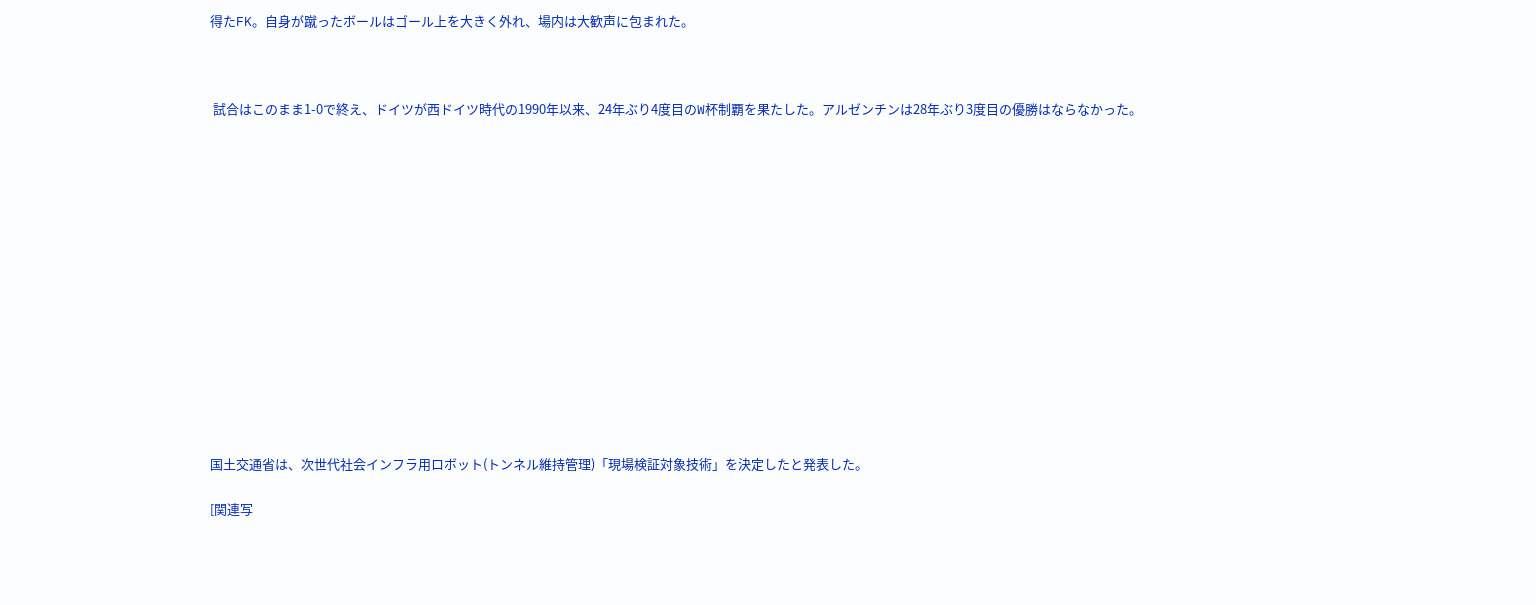得たFK。自身が蹴ったボールはゴール上を大きく外れ、場内は大歓声に包まれた。



 試合はこのまま1-0で終え、ドイツが西ドイツ時代の1990年以来、24年ぶり4度目のW杯制覇を果たした。アルゼンチンは28年ぶり3度目の優勝はならなかった。















国土交通省は、次世代社会インフラ用ロボット(トンネル維持管理)「現場検証対象技術」を決定したと発表した。

[関連写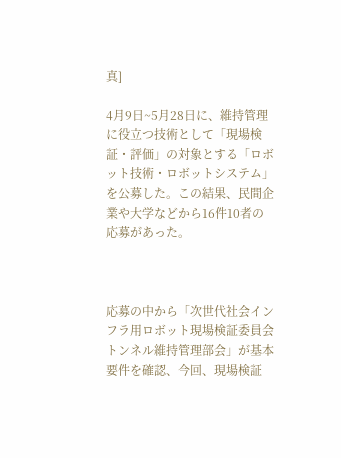真]

4月9日~5月28日に、維持管理に役立つ技術として「現場検証・評価」の対象とする「ロボット技術・ロボットシステム」を公募した。この結果、民間企業や大学などから16件10者の応募があった。



応募の中から「次世代社会インフラ用ロボット現場検証委員会トンネル維持管理部会」が基本要件を確認、今回、現場検証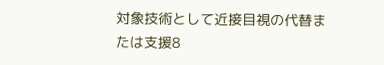対象技術として近接目視の代替または支援8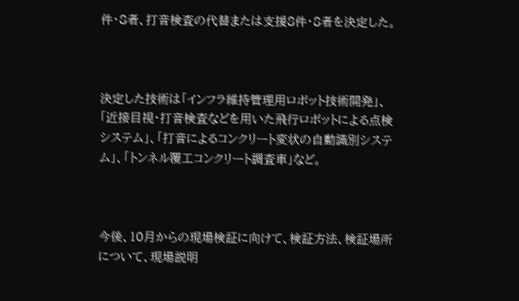件・8者、打音検査の代替または支援8件・8者を決定した。



決定した技術は「インフラ維持管理用ロボット技術開発」、「近接目視・打音検査などを用いた飛行ロボットによる点検システム」、「打音によるコンクリート変状の自動識別システム」、「トンネル覆工コンクリート調査車」など。



今後、10月からの現場検証に向けて、検証方法、検証場所について、現場説明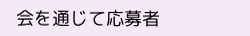会を通じて応募者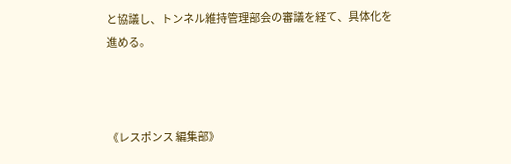と協議し、トンネル維持管理部会の審議を経て、具体化を進める。



《レスポンス 編集部》